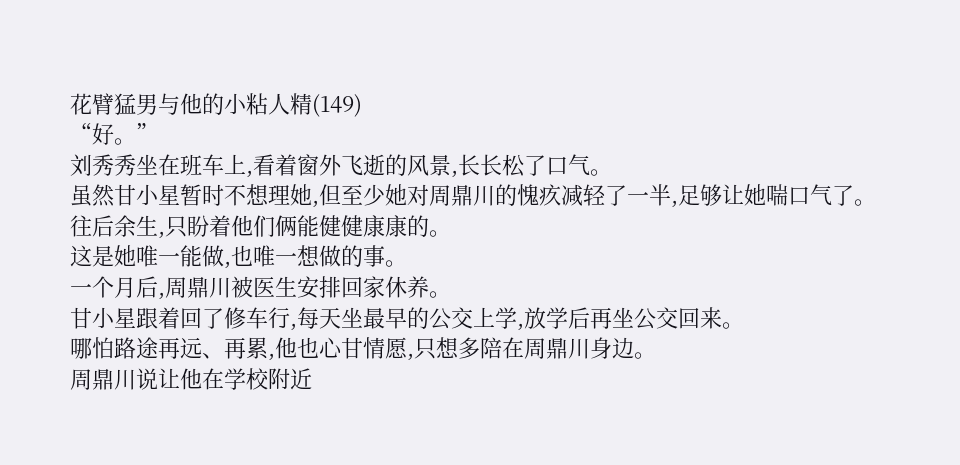花臂猛男与他的小粘人精(149)
“好。”
刘秀秀坐在班车上,看着窗外飞逝的风景,长长松了口气。
虽然甘小星暂时不想理她,但至少她对周鼎川的愧疚减轻了一半,足够让她喘口气了。
往后余生,只盼着他们俩能健健康康的。
这是她唯一能做,也唯一想做的事。
一个月后,周鼎川被医生安排回家休养。
甘小星跟着回了修车行,每天坐最早的公交上学,放学后再坐公交回来。
哪怕路途再远、再累,他也心甘情愿,只想多陪在周鼎川身边。
周鼎川说让他在学校附近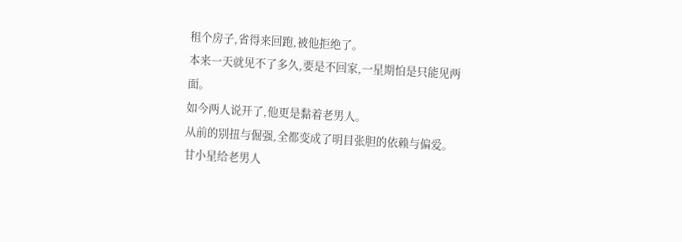租个房子,省得来回跑,被他拒绝了。
本来一天就见不了多久,要是不回家,一星期怕是只能见两面。
如今两人说开了,他更是黏着老男人。
从前的别扭与倔强,全都变成了明目张胆的依赖与偏爱。
甘小星给老男人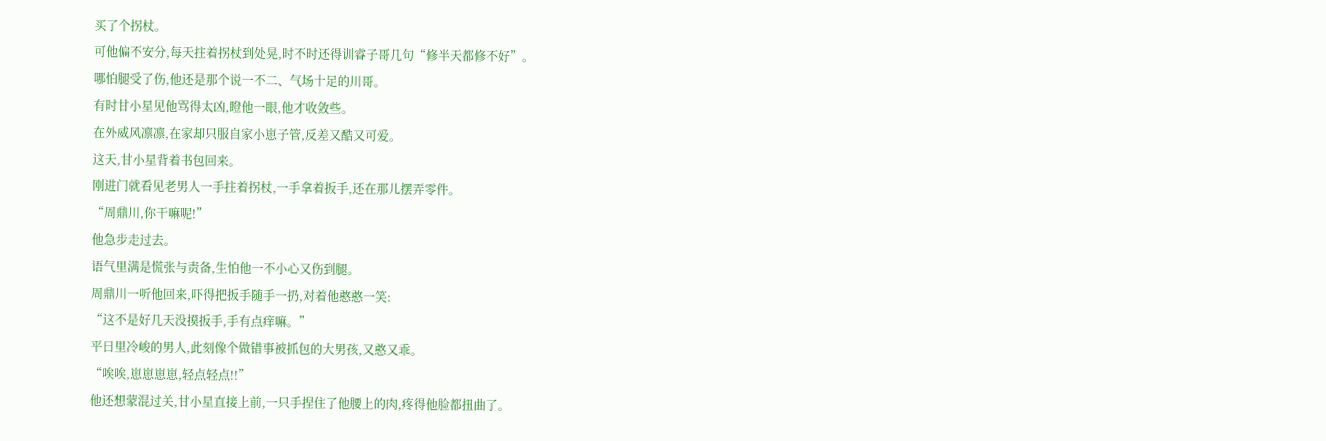买了个拐杖。
可他偏不安分,每天拄着拐杖到处晃,时不时还得训睿子哥几句“修半天都修不好”。
哪怕腿受了伤,他还是那个说一不二、气场十足的川哥。
有时甘小星见他骂得太凶,瞪他一眼,他才收敛些。
在外威风凛凛,在家却只服自家小崽子管,反差又酷又可爱。
这天,甘小星背着书包回来。
刚进门就看见老男人一手拄着拐杖,一手拿着扳手,还在那儿摆弄零件。
“周鼎川,你干嘛呢!”
他急步走过去。
语气里满是慌张与责备,生怕他一不小心又伤到腿。
周鼎川一听他回来,吓得把扳手随手一扔,对着他憨憨一笑:
“这不是好几天没摸扳手,手有点痒嘛。”
平日里冷峻的男人,此刻像个做错事被抓包的大男孩,又憨又乖。
“唉唉,崽崽崽崽,轻点轻点!!”
他还想蒙混过关,甘小星直接上前,一只手捏住了他腰上的肉,疼得他脸都扭曲了。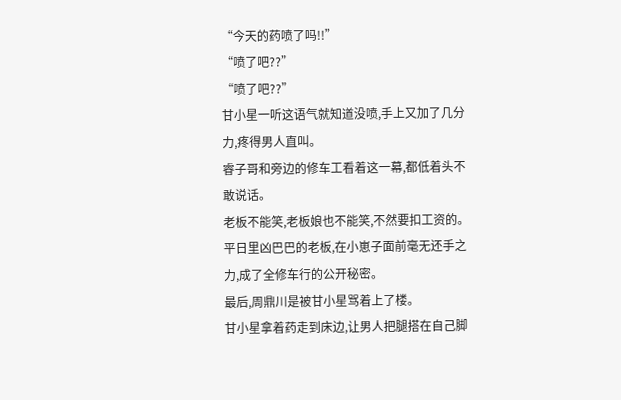“今天的药喷了吗!!”
“喷了吧??”
“喷了吧??”
甘小星一听这语气就知道没喷,手上又加了几分力,疼得男人直叫。
睿子哥和旁边的修车工看着这一幕,都低着头不敢说话。
老板不能笑,老板娘也不能笑,不然要扣工资的。
平日里凶巴巴的老板,在小崽子面前毫无还手之力,成了全修车行的公开秘密。
最后,周鼎川是被甘小星骂着上了楼。
甘小星拿着药走到床边,让男人把腿搭在自己脚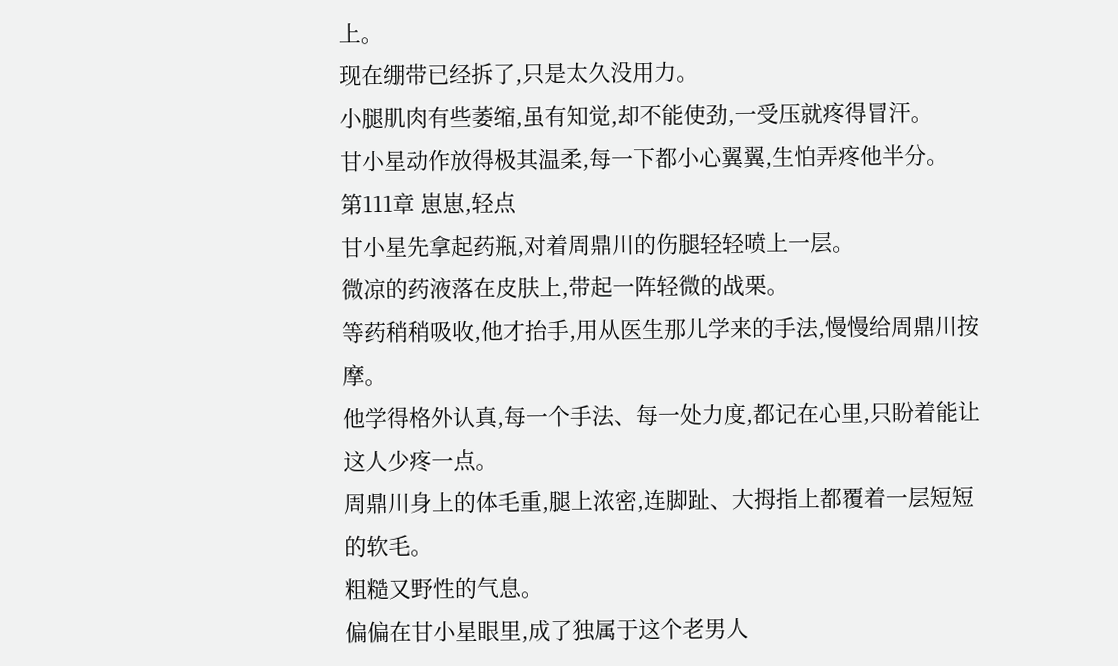上。
现在绷带已经拆了,只是太久没用力。
小腿肌肉有些萎缩,虽有知觉,却不能使劲,一受压就疼得冒汗。
甘小星动作放得极其温柔,每一下都小心翼翼,生怕弄疼他半分。
第111章 崽崽,轻点
甘小星先拿起药瓶,对着周鼎川的伤腿轻轻喷上一层。
微凉的药液落在皮肤上,带起一阵轻微的战栗。
等药稍稍吸收,他才抬手,用从医生那儿学来的手法,慢慢给周鼎川按摩。
他学得格外认真,每一个手法、每一处力度,都记在心里,只盼着能让这人少疼一点。
周鼎川身上的体毛重,腿上浓密,连脚趾、大拇指上都覆着一层短短的软毛。
粗糙又野性的气息。
偏偏在甘小星眼里,成了独属于这个老男人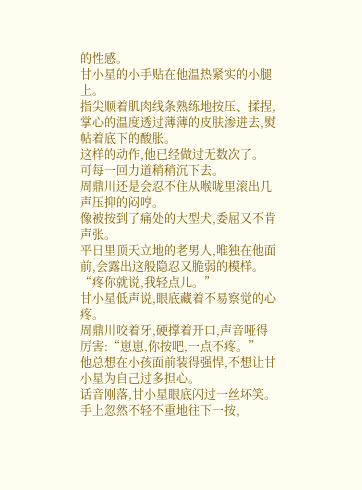的性感。
甘小星的小手贴在他温热紧实的小腿上。
指尖顺着肌肉线条熟练地按压、揉捏,掌心的温度透过薄薄的皮肤渗进去,熨帖着底下的酸胀。
这样的动作,他已经做过无数次了。
可每一回力道稍稍沉下去。
周鼎川还是会忍不住从喉咙里滚出几声压抑的闷哼。
像被按到了痛处的大型犬,委屈又不肯声张。
平日里顶天立地的老男人,唯独在他面前,会露出这般隐忍又脆弱的模样。
“疼你就说,我轻点儿。”
甘小星低声说,眼底藏着不易察觉的心疼。
周鼎川咬着牙,硬撑着开口,声音哑得厉害:“崽崽,你按吧,一点不疼。”
他总想在小孩面前装得强悍,不想让甘小星为自己过多担心。
话音刚落,甘小星眼底闪过一丝坏笑。
手上忽然不轻不重地往下一按,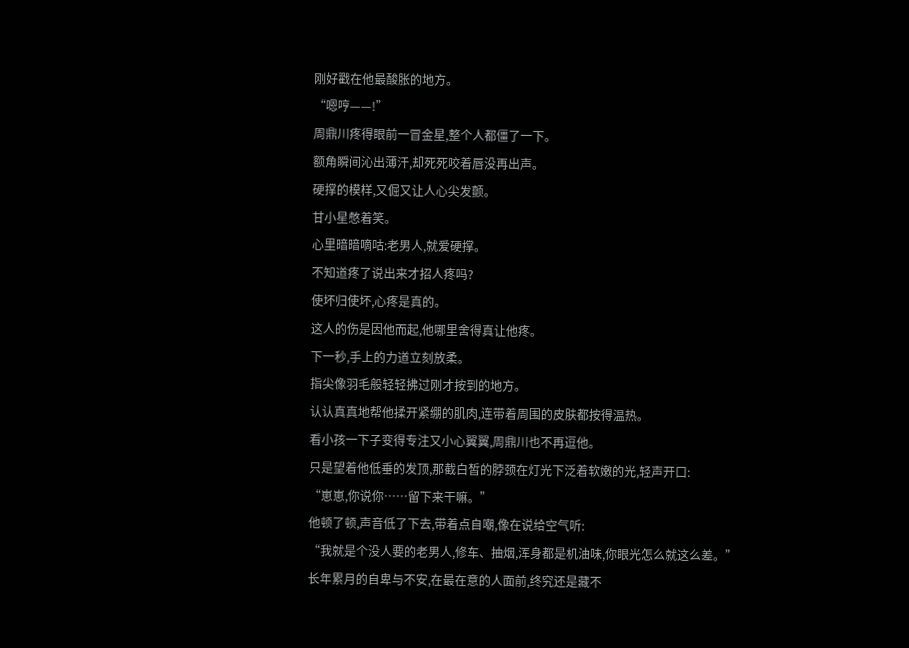刚好戳在他最酸胀的地方。
“嗯哼——!”
周鼎川疼得眼前一冒金星,整个人都僵了一下。
额角瞬间沁出薄汗,却死死咬着唇没再出声。
硬撑的模样,又倔又让人心尖发颤。
甘小星憋着笑。
心里暗暗嘀咕:老男人,就爱硬撑。
不知道疼了说出来才招人疼吗?
使坏归使坏,心疼是真的。
这人的伤是因他而起,他哪里舍得真让他疼。
下一秒,手上的力道立刻放柔。
指尖像羽毛般轻轻拂过刚才按到的地方。
认认真真地帮他揉开紧绷的肌肉,连带着周围的皮肤都按得温热。
看小孩一下子变得专注又小心翼翼,周鼎川也不再逗他。
只是望着他低垂的发顶,那截白皙的脖颈在灯光下泛着软嫩的光,轻声开口:
“崽崽,你说你……留下来干嘛。”
他顿了顿,声音低了下去,带着点自嘲,像在说给空气听:
“我就是个没人要的老男人,修车、抽烟,浑身都是机油味,你眼光怎么就这么差。”
长年累月的自卑与不安,在最在意的人面前,终究还是藏不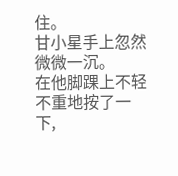住。
甘小星手上忽然微微一沉。
在他脚踝上不轻不重地按了一下,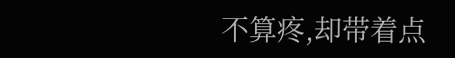不算疼,却带着点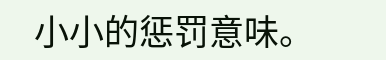小小的惩罚意味。